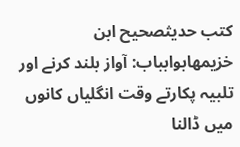کتب حدیثصحيح ابن خزيمهابوابباب: آواز بلند کرنے اور تلبیہ پکارتے وقت انگلیاں کانوں میں ڈالنا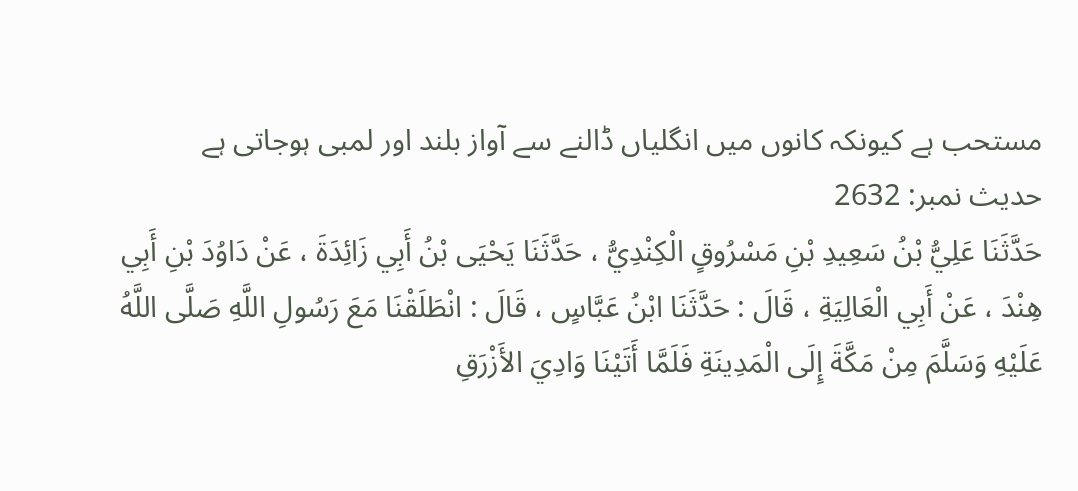مستحب ہے کیونکہ کانوں میں انگلیاں ڈالنے سے آواز بلند اور لمبی ہوجاتی ہے
حدیث نمبر: 2632
حَدَّثَنَا عَلِيُّ بْنُ سَعِيدِ بْنِ مَسْرُوقٍ الْكِنْدِيُّ ، حَدَّثَنَا يَحْيَى بْنُ أَبِي زَائِدَةَ ، عَنْ دَاوُدَ بْنِ أَبِي هِنْدَ ، عَنْ أَبِي الْعَالِيَةِ ، قَالَ : حَدَّثَنَا ابْنُ عَبَّاسٍ ، قَالَ : انْطَلَقْنَا مَعَ رَسُولِ اللَّهِ صَلَّى اللَّهُ عَلَيْهِ وَسَلَّمَ مِنْ مَكَّةَ إِلَى الْمَدِينَةِ فَلَمَّا أَتَيْنَا وَادِيَ الأَزْرَقِ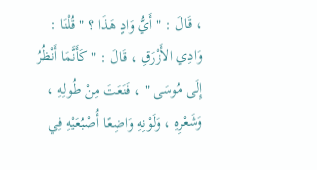، قَالَ : " أَيُّ وَادٍ هَذَا ؟ " قُلْنَا : وَادِي الأَزْرَقِ ، قَالَ : " كَأَنَّمَا أَنْظُرُ إِلَى مُوسَى " ، فَنَعَتَ مِنْ طُولِهِ ، وَشَعْرِهِ ، وَلَوْنِهِ وَاضِعًا أُصْبُعَيْهِ فِي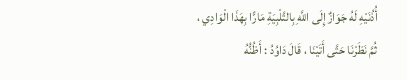أُذُنَيْهِ لَهُ جَوَازٌ إِلَى اللَّهِ بِالتَّلْبِيَةِ مَارًّا بِهَذَا الْوَادِي ، ثُمَّ نَظَرْنَا حَتَّى أَتَيْنَا ، قَالَ دَاوُدُ : أَظُنُّهُ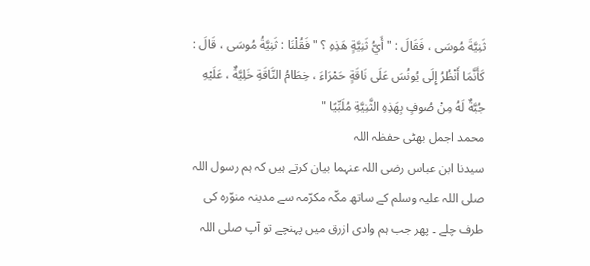ثَنِيَّةَ مُوسَى ، فَقَالَ : " أَيُّ ثَنِيَّةٍ هَذِهِ ؟ " فَقُلْنَا : ثَنِيَّةُ مُوسَى ، قَالَ : كَأَنَّمَا أَنْظُرُ إِلَى يُونُسَ عَلَى نَاقَةٍ حَمْرَاءَ ، خِطَامُ النَّاقَةِ خَلِيَّةٌ ، عَلَيْهِ جُبَّةٌ لَهُ مِنْ صُوفٍ بِهَذِهِ الثَّنِيَّةِ مُلَبِّيًا "
محمد اجمل بھٹی حفظہ اللہ
سیدنا ابن عباس رضی اللہ عنہما بیان کرتے ہیں کہ ہم رسول اللہ صلی اللہ علیہ وسلم کے ساتھ مکّہ مکرّمہ سے مدینہ منوّرہ کی طرف چلے ۔ پھر جب ہم وادی ازرق میں پہنچے تو آپ صلی اللہ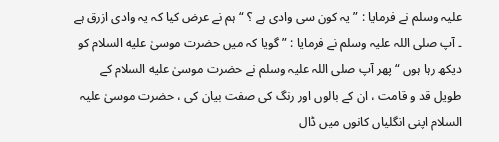علیہ وسلم نے فرمایا : ” یہ کون سی وادی ہے ؟ “ ہم نے عرض کیا کہ یہ وادی ازرق ہے ۔ آپ صلی اللہ علیہ وسلم نے فرمایا : ” گویا کہ میں حضرت موسیٰ عليه السلام کو دیکھ رہا ہوں “ پھر آپ صلی اللہ علیہ وسلم نے حضرت موسیٰ عليه السلام کے طویل قد و قامت ، ان کے بالوں اور رنگ کی صفت بیان کی ، حضرت موسیٰ علیہ السلام اپنی انگلیاں کانوں میں ڈال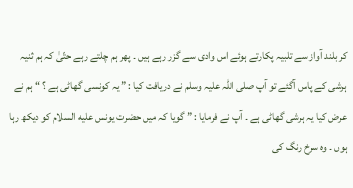کر بلند آواز سے تلبیہ پکارتے ہوئے اس وادی سے گزر رہے ہیں ۔ پھر ہم چلتے رہے حتّیٰ کہ ہم ثنیہ ہرشی کے پاس آگئے تو آپ صلی اللہ علیہ وسلم نے دریافت کیا : ” یہ کونسی گھاٹی ہے ؟ “ ہم نے عرض کیا یہ ہرشی گھاٹی ہے ۔ آپ نے فرمایا : ” گویا کہ میں حضرت یونس عليه السلام کو دیکھ رہا ہوں ۔ وہ سرخ رنگ کی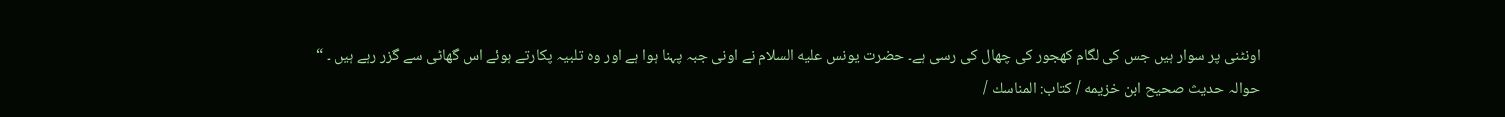اونٹنی پر سوار ہیں جس کی لگام کھجور کی چھال کی رسی ہے۔ حضرت یونس عليه السلام نے اونی جبہ پہنا ہوا ہے اور وہ تلبیہ پکارتے ہوئے اس گھاٹی سے گزر رہے ہیں ۔ “
حوالہ حدیث صحيح ابن خزيمه / كتاب: المناسك /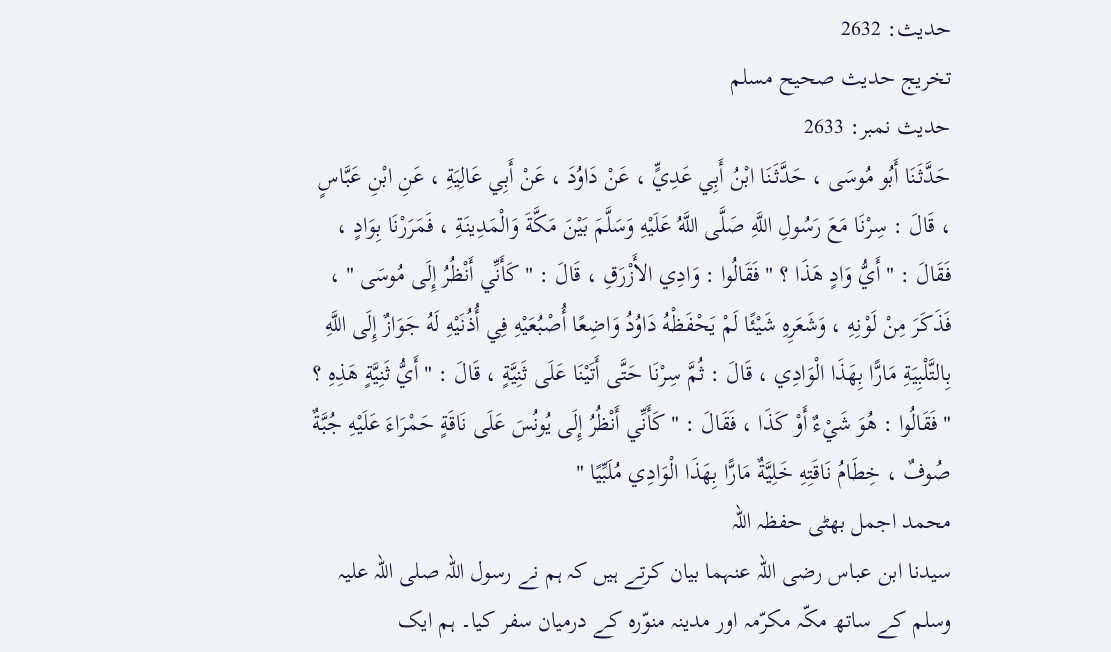حدیث: 2632
تخریج حدیث صحيح مسلم
حدیث نمبر: 2633
حَدَّثَنَا أَبُو مُوسَى ، حَدَّثَنَا ابْنُ أَبِي عَدِيٍّ ، عَنْ دَاوُدَ ، عَنْ أَبِي عَالِيَةِ ، عَنِ ابْنِ عَبَّاسٍ ، قَالَ : سِرْنَا مَعَ رَسُولِ اللَّهِ صَلَّى اللَّهُ عَلَيْهِ وَسَلَّمَ بَيْنَ مَكَّةَ وَالْمَدِينَةِ ، فَمَرَرْنَا بِوَادٍ ، فَقَالَ : " أَيُّ وَادٍ هَذَا ؟ " فَقَالُوا : وَادِي الأَزْرَقِ ، قَالَ : " كَأَنِّي أَنْظُرُ إِلَى مُوسَى " ، فَذَكَرَ مِنْ لَوْنِهِ ، وَشَعَرِهِ شَيْئًا لَمْ يَحْفَظْهُ دَاوُدُ وَاضِعًا أُصْبُعَيْهِ فِي أُذُنَيْهِ لَهُ جَوَازٌ إِلَى اللَّهِ بِالتَّلْبِيَةِ مَارًّا بِهَذَا الْوَادِي ، قَالَ : ثُمَّ سِرْنَا حَتَّى أَتَيْنَا عَلَى ثَنِيَّةٍ ، قَالَ : " أَيُّ ثَنِيَّةٍ هَذِهِ ؟ " فَقَالُوا : هُوَ شَيْءٌ أَوْ كَذَا ، فَقَالَ : " كَأَنِّي أَنْظُرُ إِلَى يُونُسَ عَلَى نَاقَةٍ حَمْرَاءَ عَلَيْهِ جُبَّةٌ صُوفٌ ، خِطَامُ نَاقَتِهِ خَلِيَّةٌ مَارًّا بِهَذَا الْوَادِي مُلَبِّيًا "
محمد اجمل بھٹی حفظہ اللہ
سیدنا ابن عباس رضی اللہ عنہما بیان کرتے ہیں کہ ہم نے رسول اللہ صلی اللہ علیہ وسلم کے ساتھ مکّہ مکرّمہ اور مدینہ منوّرہ کے درمیان سفر کیا۔ ہم ایک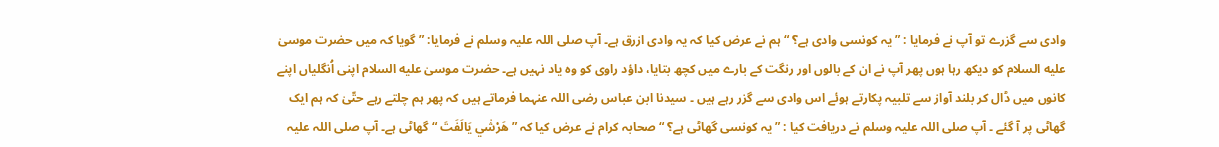وادی سے گزرے تو آپ نے فرمایا : ” یہ کونسی وادی ہے؟ “ ہم نے عرض کیا کہ یہ وادی ازرق ہے۔ آپ صلی اللہ علیہ وسلم نے فرمایا: ” گویا کہ میں حضرت موسیٰ عليه السلام کو دیکھ رہا ہوں پھر آپ نے ان کے بالوں اور رنگت کے بارے میں کچھ بتایا، داؤد راوی کو وہ یاد نہیں ہے۔ حضرت موسیٰ عليه السلام اپنی اُنگلیاں اپنے کانوں میں ڈال کر بلند آواز سے تلبیہ پکارتے ہوئے اس وادی سے گزر رہے ہیں ۔ سیدنا ابن عباس رضی اللہ عنہما فرماتے ہیں کہ پھر ہم چلتے رہے حتّیٰ کہ ہم ایک گھاٹی پر آ گئے ۔ آپ صلی اللہ علیہ وسلم نے دریافت کیا : ” یہ کونسی گھاٹی ہے؟ “ صحابہ کرام نے عرض کیا کہ ” هَرْشٰي يَالَفَتَ “ گھاٹی ہے۔ آپ صلی اللہ علیہ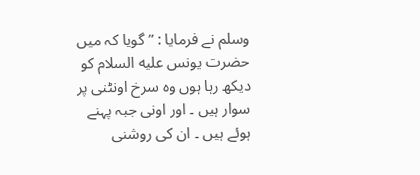وسلم نے فرمایا : ” گویا کہ میں حضرت یونس عليه السلام کو دیکھ رہا ہوں وہ سرخ اونٹنی پر سوار ہیں ۔ اور اونی جبہ پہنے ہوئے ہیں ۔ ان کی روشنی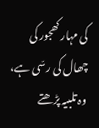کی مہار کھجور کی چھال کی رسّی ہے، وہ تلبیہ پڑھتے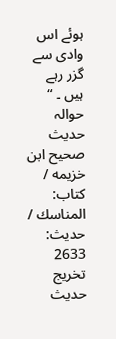ہوئے اس وادی سے گزر رہے ہیں ۔ “
حوالہ حدیث صحيح ابن خزيمه / كتاب: المناسك / حدیث: 2633
تخریج حدیث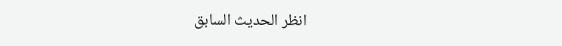انظر الحديث السابق